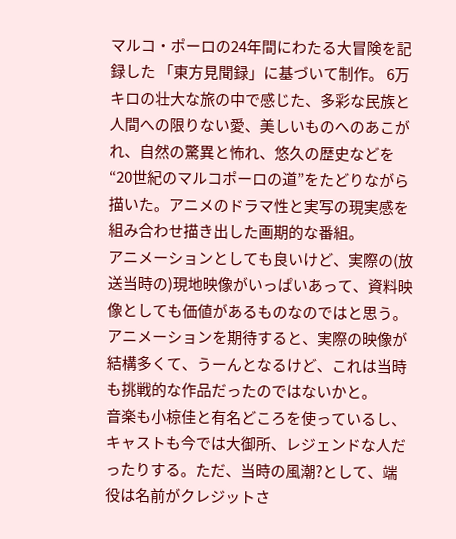マルコ・ポーロの24年間にわたる大冒険を記録した 「東方見聞録」に基づいて制作。 6万キロの壮大な旅の中で感じた、多彩な民族と人間への限りない愛、美しいものへのあこがれ、自然の驚異と怖れ、悠久の歴史などを“20世紀のマルコポーロの道”をたどりながら描いた。アニメのドラマ性と実写の現実感を組み合わせ描き出した画期的な番組。
アニメーションとしても良いけど、実際の(放送当時の)現地映像がいっぱいあって、資料映像としても価値があるものなのではと思う。
アニメーションを期待すると、実際の映像が結構多くて、うーんとなるけど、これは当時も挑戦的な作品だったのではないかと。
音楽も小椋佳と有名どころを使っているし、キャストも今では大御所、レジェンドな人だったりする。ただ、当時の風潮?として、端役は名前がクレジットさ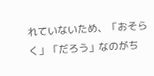れていないため、「おそらく」「だろう」なのがち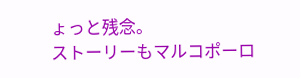ょっと残念。
ストーリーもマルコポーロ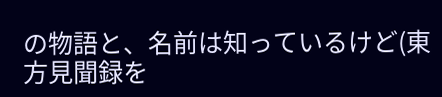の物語と、名前は知っているけど(東方見聞録を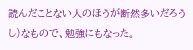読んだことない人のほうが断然多いだろうし)なもので、勉強にもなった。